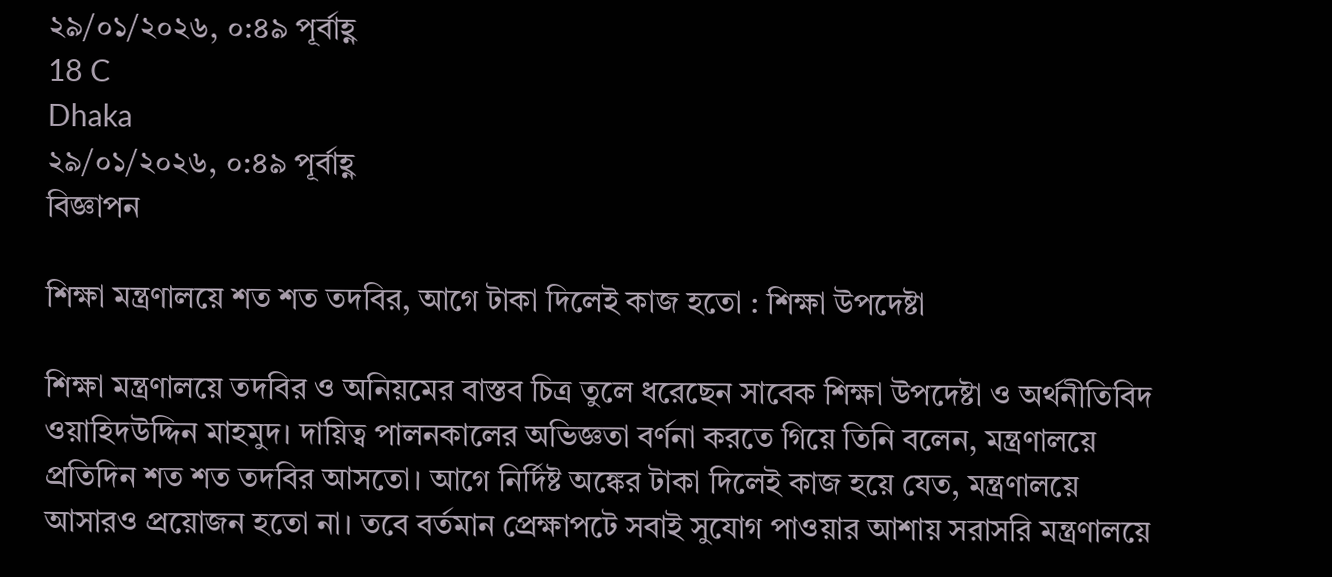২৯/০১/২০২৬, ০:৪৯ পূর্বাহ্ণ
18 C
Dhaka
২৯/০১/২০২৬, ০:৪৯ পূর্বাহ্ণ
বিজ্ঞাপন

শিক্ষা মন্ত্রণালয়ে শত শত তদবির, আগে টাকা দিলেই কাজ হতো : শিক্ষা উপদেষ্টা

শিক্ষা মন্ত্রণালয়ে তদবির ও অনিয়মের বাস্তব চিত্র তুলে ধরেছেন সাবেক শিক্ষা উপদেষ্টা ও অর্থনীতিবিদ ওয়াহিদউদ্দিন মাহমুদ। দায়িত্ব পালনকালের অভিজ্ঞতা বর্ণনা করতে গিয়ে তিনি বলেন, মন্ত্রণালয়ে প্রতিদিন শত শত তদবির আসতো। আগে নির্দিষ্ট অঙ্কের টাকা দিলেই কাজ হয়ে যেত, মন্ত্রণালয়ে আসারও প্রয়োজন হতো না। তবে বর্তমান প্রেক্ষাপটে সবাই সুযোগ পাওয়ার আশায় সরাসরি মন্ত্রণালয়ে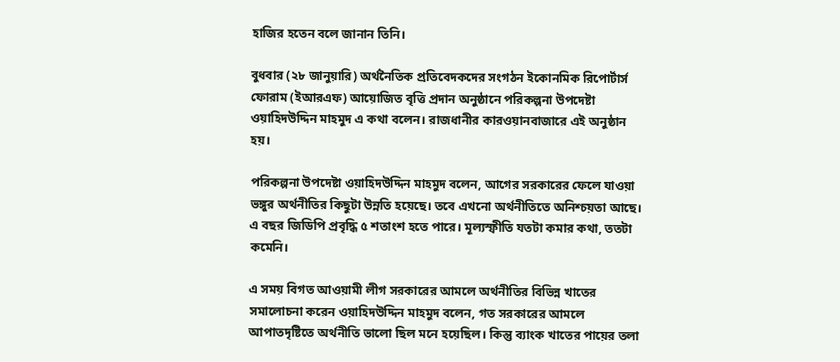হাজির হতেন বলে জানান তিনি।

বুধবার (২৮ জানুয়ারি) অর্থনৈতিক প্রতিবেদকদের সংগঠন ইকোনমিক রিপোর্টার্স ফোরাম (ইআরএফ) আয়োজিত বৃত্তি প্রদান অনুষ্ঠানে পরিকল্পনা উপদেষ্টা ওয়াহিদউদ্দিন মাহমুদ এ কথা বলেন। রাজধানীর কারওয়ানবাজারে এই অনুষ্ঠান হয়।

পরিকল্পনা উপদেষ্টা ওয়াহিদউদ্দিন মাহমুদ বলেন, আগের সরকারের ফেলে যাওয়া ভঙ্গুর অর্থনীতির কিছুটা উন্নতি হয়েছে। তবে এখনো অর্থনীতিতে অনিশ্চয়তা আছে। এ বছর জিডিপি প্রবৃদ্ধি ৫ শতাংশ হতে পারে। মূল্যস্ফীতি যতটা কমার কথা, ততটা কমেনি।

এ সময় বিগত আওয়ামী লীগ সরকারের আমলে অর্থনীতির বিভিন্ন খাতের সমালোচনা করেন ওয়াহিদউদ্দিন মাহমুদ বলেন, গত সরকারের আমলে আপাতদৃষ্টিতে অর্থনীতি ভালো ছিল মনে হয়েছিল। কিন্তু ব্যাংক খাতের পায়ের তলা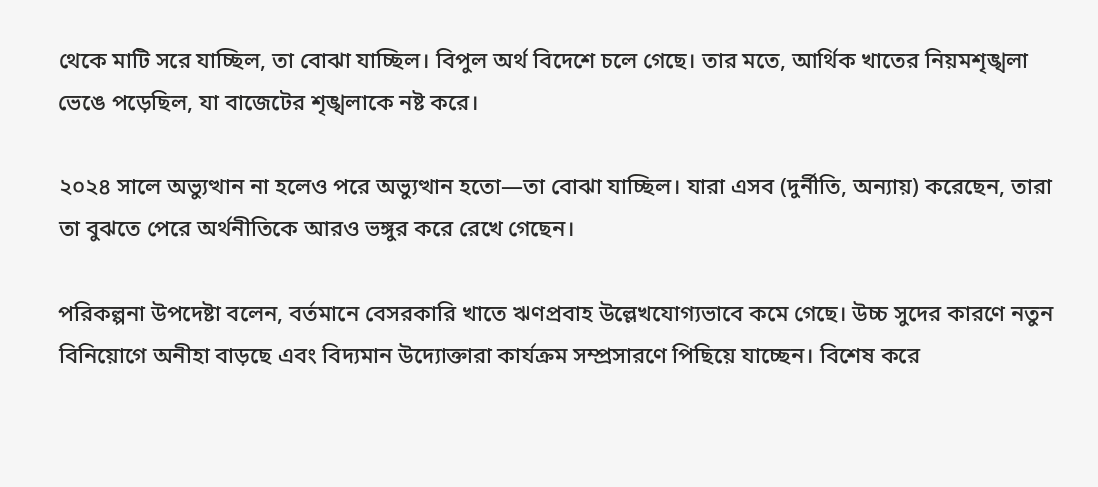থেকে মাটি সরে যাচ্ছিল, তা বোঝা যাচ্ছিল। বিপুল অর্থ বিদেশে চলে গেছে। তার মতে, আর্থিক খাতের নিয়মশৃঙ্খলা ভেঙে পড়েছিল, যা বাজেটের শৃঙ্খলাকে নষ্ট করে।

২০২৪ সালে অভ্যুত্থান না হলেও পরে অভ্যুত্থান হতো—তা বোঝা যাচ্ছিল। যারা এসব (দুর্নীতি, অন্যায়) করেছেন, তারা তা বুঝতে পেরে অর্থনীতিকে আরও ভঙ্গুর করে রেখে গেছেন।

পরিকল্পনা উপদেষ্টা বলেন, বর্তমানে বেসরকারি খাতে ঋণপ্রবাহ উল্লেখযোগ্যভাবে কমে গেছে। উচ্চ সুদের কারণে নতুন বিনিয়োগে অনীহা বাড়ছে এবং বিদ্যমান উদ্যোক্তারা কার্যক্রম সম্প্রসারণে পিছিয়ে যাচ্ছেন। বিশেষ করে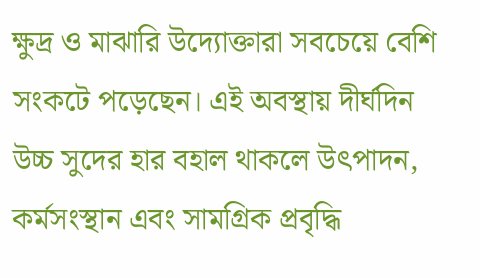ক্ষুদ্র ও মাঝারি উদ্যোক্তারা সবচেয়ে বেশি সংকটে পড়েছেন। এই অবস্থায় দীর্ঘদিন উচ্চ সুদের হার বহাল থাকলে উৎপাদন, কর্মসংস্থান এবং সামগ্রিক প্রবৃদ্ধি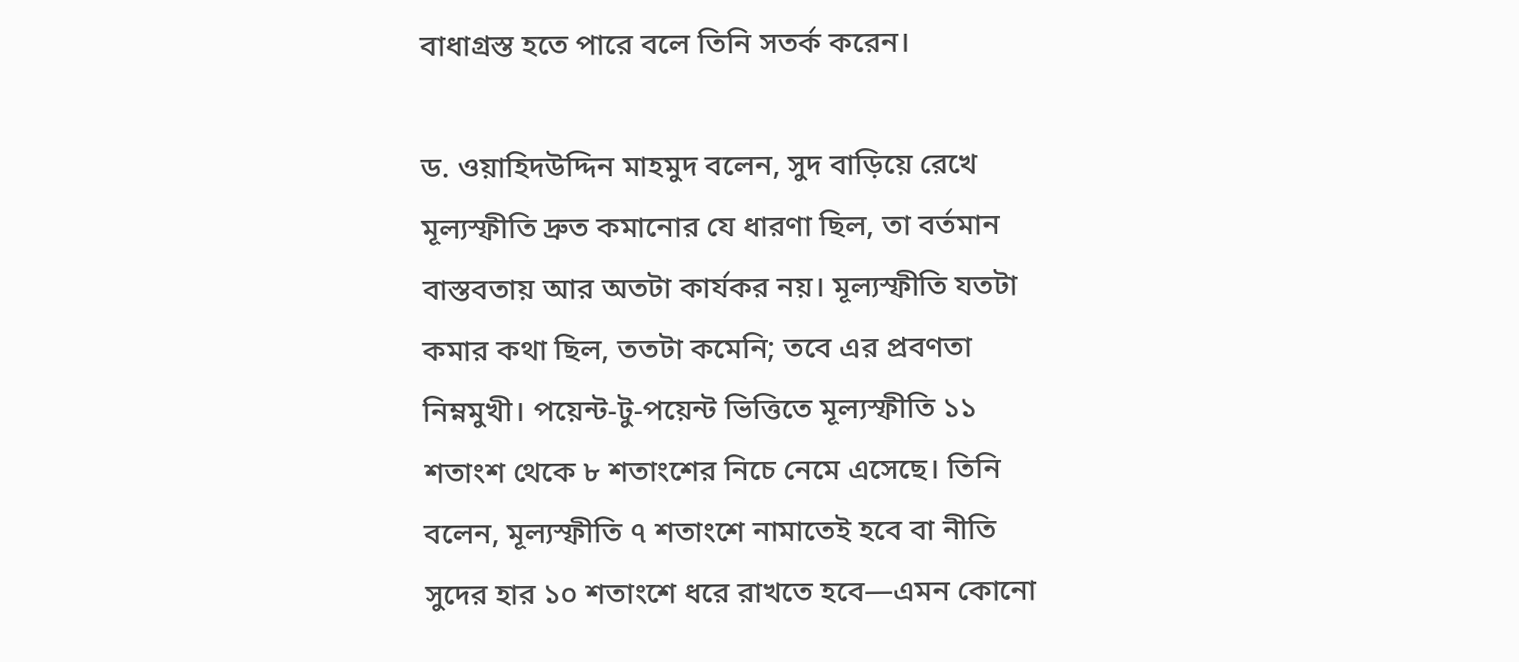বাধাগ্রস্ত হতে পারে বলে তিনি সতর্ক করেন।

ড. ওয়াহিদউদ্দিন মাহমুদ বলেন, সুদ বাড়িয়ে রেখে মূল্যস্ফীতি দ্রুত কমানোর যে ধারণা ছিল, তা বর্তমান বাস্তবতায় আর অতটা কার্যকর নয়। মূল্যস্ফীতি যতটা কমার কথা ছিল, ততটা কমেনি; তবে এর প্রবণতা নিম্নমুখী। পয়েন্ট-টু-পয়েন্ট ভিত্তিতে মূল্যস্ফীতি ১১ শতাংশ থেকে ৮ শতাংশের নিচে নেমে এসেছে। তিনি বলেন, মূল্যস্ফীতি ৭ শতাংশে নামাতেই হবে বা নীতি সুদের হার ১০ শতাংশে ধরে রাখতে হবে—এমন কোনো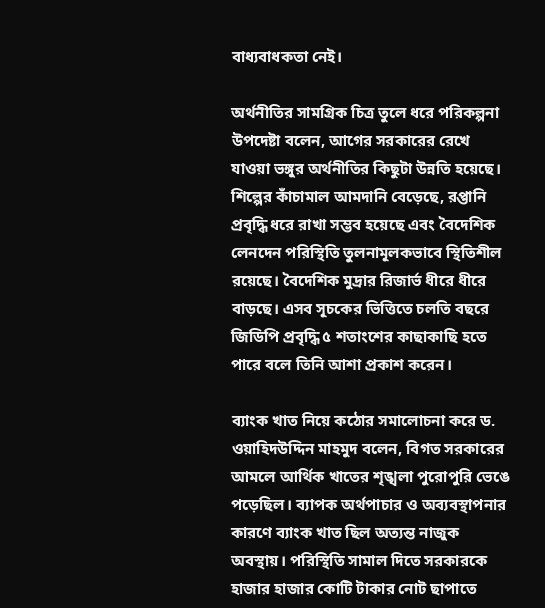বাধ্যবাধকতা নেই।

অর্থনীতির সামগ্রিক চিত্র তুলে ধরে পরিকল্পনা উপদেষ্টা বলেন, আগের সরকারের রেখে যাওয়া ভঙ্গুর অর্থনীতির কিছুটা উন্নতি হয়েছে। শিল্পের কাঁচামাল আমদানি বেড়েছে, রপ্তানি প্রবৃদ্ধি ধরে রাখা সম্ভব হয়েছে এবং বৈদেশিক লেনদেন পরিস্থিতি তুলনামূলকভাবে স্থিতিশীল রয়েছে। বৈদেশিক মুদ্রার রিজার্ভ ধীরে ধীরে বাড়ছে। এসব সূচকের ভিত্তিতে চলতি বছরে জিডিপি প্রবৃদ্ধি ৫ শতাংশের কাছাকাছি হতে পারে বলে তিনি আশা প্রকাশ করেন।

ব্যাংক খাত নিয়ে কঠোর সমালোচনা করে ড. ওয়াহিদউদ্দিন মাহমুদ বলেন, বিগত সরকারের আমলে আর্থিক খাতের শৃঙ্খলা পুরোপুরি ভেঙে পড়েছিল। ব্যাপক অর্থপাচার ও অব্যবস্থাপনার কারণে ব্যাংক খাত ছিল অত্যন্ত নাজুক অবস্থায়। পরিস্থিতি সামাল দিতে সরকারকে হাজার হাজার কোটি টাকার নোট ছাপাতে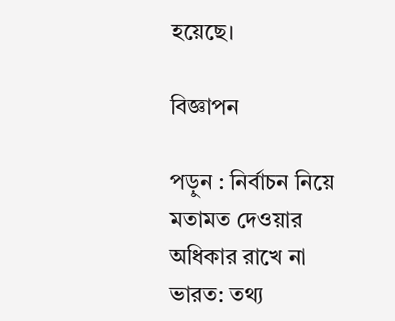হয়েছে।

বিজ্ঞাপন

পড়ুন : নির্বাচন নিয়ে মতামত দেওয়ার অধিকার রাখে না ভারত: তথ্য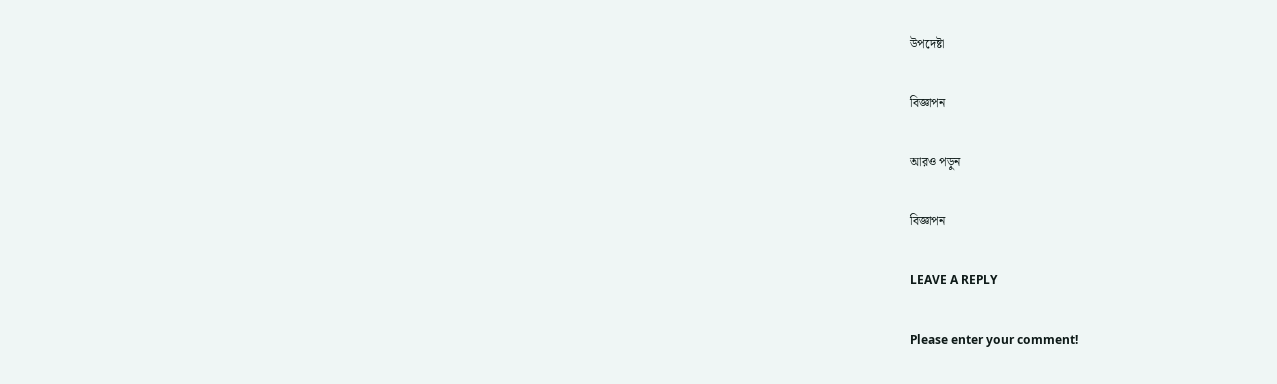উপদেষ্টা

বিজ্ঞাপন

আরও পড়ুন

বিজ্ঞাপন

LEAVE A REPLY

Please enter your comment!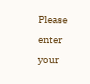Please enter your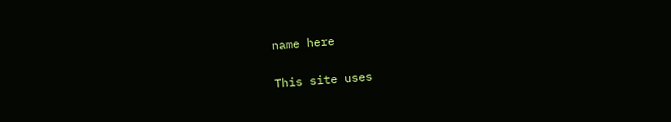name here

This site uses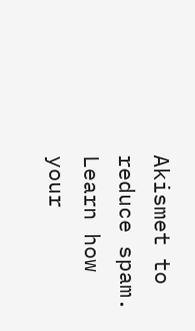Akismet to reduce spam. Learn how your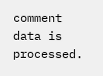comment data is processed.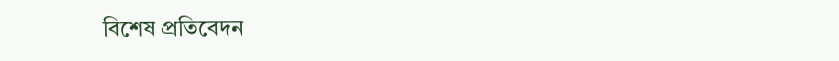বিশেষ প্রতিবেদন